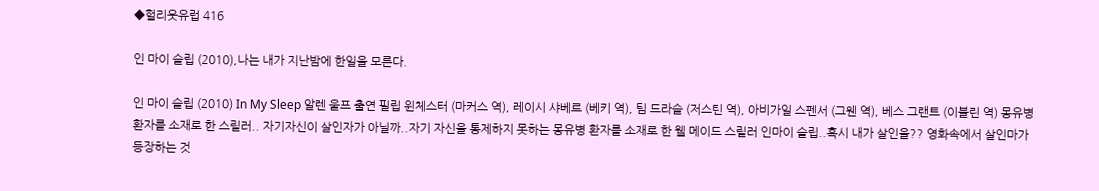◆헐리웃유럽 416

인 마이 슬립 (2010),나는 내가 지난밤에 한일을 모른다.

인 마이 슬립 (2010) In My Sleep 알렌 울프 출연 필립 윈체스터 (마커스 역), 레이시 샤베르 (베키 역), 팀 드라슬 (저스틴 역), 아비가일 스펜서 (그웬 역), 베스 그랜트 (이블린 역) 몽유병 환자를 소재로 한 스릴러.. 자기자신이 살인자가 아닐까..자기 자신을 통제하지 못하는 몽유병 환자를 소재로 한 웰 메이드 스릴러 인마이 슬립..혹시 내가 살인을?? 영화속에서 살인마가 등장하는 것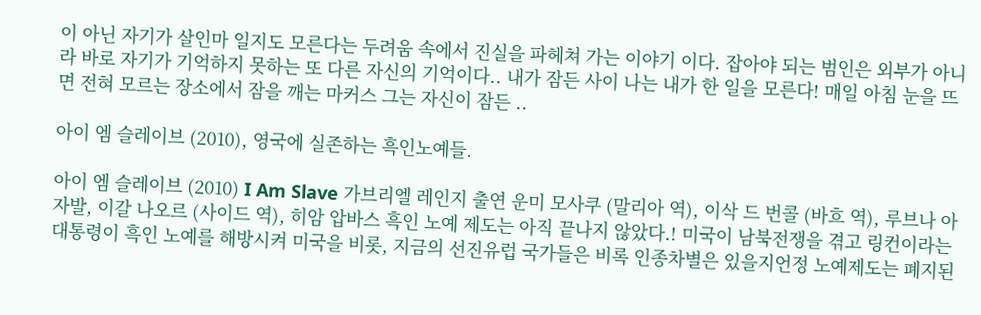이 아닌 자기가 살인마 일지도 모른다는 두려움 속에서 진실을 파헤쳐 가는 이야기 이다. 잡아야 되는 범인은 외부가 아니라 바로 자기가 기억하지 못하는 또 다른 자신의 기억이다.. 내가 잠든 사이 나는 내가 한 일을 모른다! 매일 아침 눈을 뜨면 전혀 모르는 장소에서 잠을 깨는 마커스 그는 자신이 잠든 ..

아이 엠 슬레이브 (2010), 영국에 실존하는 흑인노예들.

아이 엠 슬레이브 (2010) I Am Slave 가브리엘 레인지 출연 운미 모사쿠 (말리아 역), 이삭 드 번콜 (바흐 역), 루브나 아자발, 이갈 나오르 (사이드 역), 히암 압바스 흑인 노예 제도는 아직 끝나지 않았다.! 미국이 남북전쟁을 겪고 링컨이라는 대통령이 흑인 노예를 해방시켜 미국을 비롯, 지금의 선진유럽 국가들은 비록 인종차별은 있을지언정 노예제도는 폐지된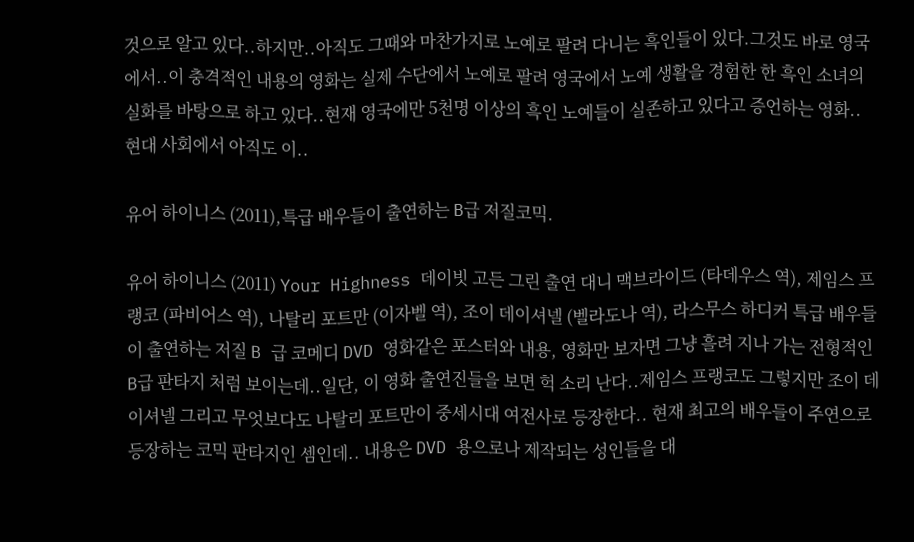것으로 알고 있다..하지만..아직도 그때와 마찬가지로 노예로 팔려 다니는 흑인들이 있다.그것도 바로 영국에서..이 충격적인 내용의 영화는 실제 수단에서 노예로 팔려 영국에서 노예 생활을 경험한 한 흑인 소녀의 실화를 바탕으로 하고 있다..현재 영국에만 5천명 이상의 흑인 노예들이 실존하고 있다고 증언하는 영화.. 현대 사회에서 아직도 이..

유어 하이니스 (2011),특급 배우들이 출연하는 B급 저질코믹.

유어 하이니스 (2011) Your Highness 데이빗 고든 그린 출연 대니 맥브라이드 (타데우스 역), 제임스 프랭코 (파비어스 역), 나탈리 포트만 (이자벨 역), 조이 데이셔넬 (벨라도나 역), 라스무스 하디커 특급 배우들이 출연하는 저질 B 급 코메디 DVD 영화같은 포스터와 내용, 영화만 보자면 그냥 흘려 지나 가는 전형적인 B급 판타지 처럼 보이는데..일단, 이 영화 출연진들을 보면 헉 소리 난다..제임스 프랭코도 그렇지만 조이 데이셔넬 그리고 무엇보다도 나탈리 포트만이 중세시대 여전사로 등장한다.. 현재 최고의 배우들이 주연으로 등장하는 코믹 판타지인 셈인데.. 내용은 DVD 용으로나 제작되는 성인들을 대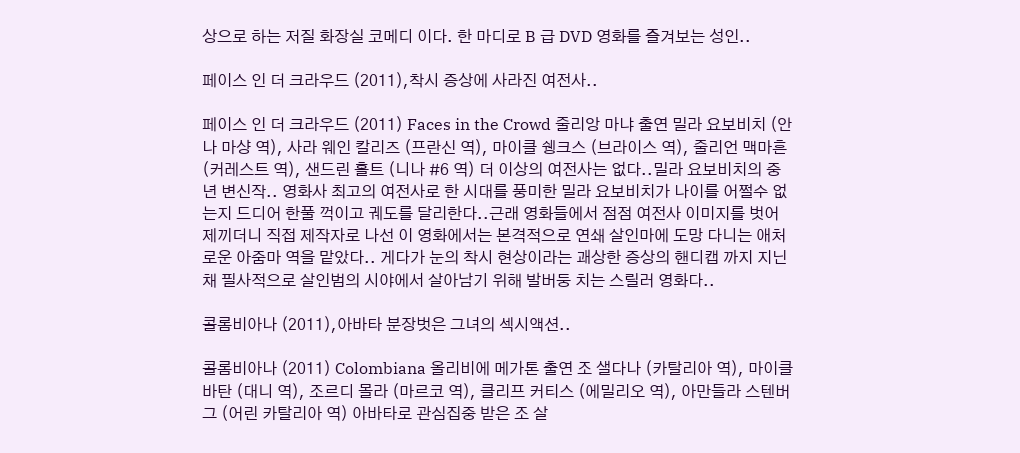상으로 하는 저질 화장실 코메디 이다. 한 마디로 B 급 DVD 영화를 즐겨보는 성인..

페이스 인 더 크라우드 (2011),착시 증상에 사라진 여전사..

페이스 인 더 크라우드 (2011) Faces in the Crowd 줄리앙 마냐 출연 밀라 요보비치 (안나 마샹 역), 사라 웨인 칼리즈 (프란신 역), 마이클 쉥크스 (브라이스 역), 줄리언 맥마흔 (커레스트 역), 샌드린 홀트 (니나 #6 역) 더 이상의 여전사는 없다..밀라 요보비치의 중년 변신작.. 영화사 최고의 여전사로 한 시대를 풍미한 밀라 요보비치가 나이를 어쩔수 없는지 드디어 한풀 꺽이고 궤도를 달리한다..근래 영화들에서 점점 여전사 이미지를 벗어 제끼더니 직접 제작자로 나선 이 영화에서는 본격적으로 연쇄 살인마에 도망 다니는 애처로운 아줌마 역을 맡았다.. 게다가 눈의 착시 현상이라는 괘상한 증상의 핸디캡 까지 지닌채 필사적으로 살인범의 시야에서 살아남기 위해 발버둥 치는 스릴러 영화다..

콜롬비아나 (2011),아바타 분장벗은 그녀의 섹시액션..

콜롬비아나 (2011) Colombiana 올리비에 메가톤 출연 조 샐다나 (카탈리아 역), 마이클 바탄 (대니 역), 조르디 몰라 (마르코 역), 클리프 커티스 (에밀리오 역), 아만들라 스텐버그 (어린 카탈리아 역) 아바타로 관심집중 받은 조 살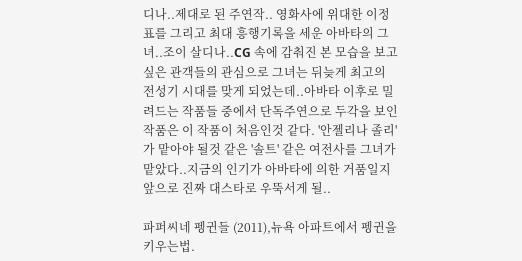디나..제대로 된 주연작.. 영화사에 위대한 이정표를 그리고 최대 흥행기록을 세운 아바타의 그녀..조이 살디나..CG 속에 감춰진 본 모습을 보고싶은 관객들의 관심으로 그녀는 뒤늦게 최고의 전성기 시대를 맞게 되었는데..아바타 이후로 밀려드는 작품들 중에서 단독주연으로 두각을 보인 작품은 이 작품이 처음인것 같다. '안젤리나 졸리'가 맡아야 될것 같은 '솔트' 같은 여전사를 그녀가 맡았다..지금의 인기가 아바타에 의한 거품일지 앞으로 진짜 대스타로 우뚝서게 될..

파퍼씨네 펭귄들 (2011),뉴욕 아파트에서 펭귄을 키우는법.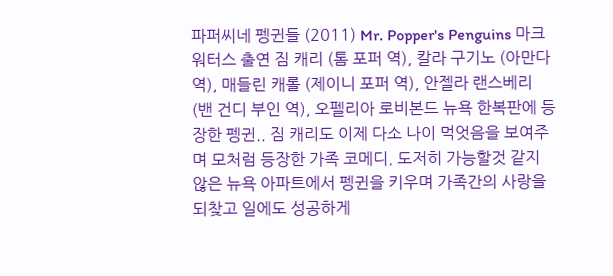파퍼씨네 펭귄들 (2011) Mr. Popper's Penguins 마크 워터스 출연 짐 캐리 (톰 포퍼 역), 칼라 구기노 (아만다 역), 매들린 캐롤 (제이니 포퍼 역), 안젤라 랜스베리 (밴 건디 부인 역), 오펠리아 로비본드 뉴욕 한복판에 등장한 펭귄.. 짐 캐리도 이제 다소 나이 먹엇음을 보여주며 모처럼 등장한 가족 코메디. 도저히 가능할것 같지 않은 뉴욕 아파트에서 펭귄을 키우며 가족간의 사랑을 되찾고 일에도 성공하게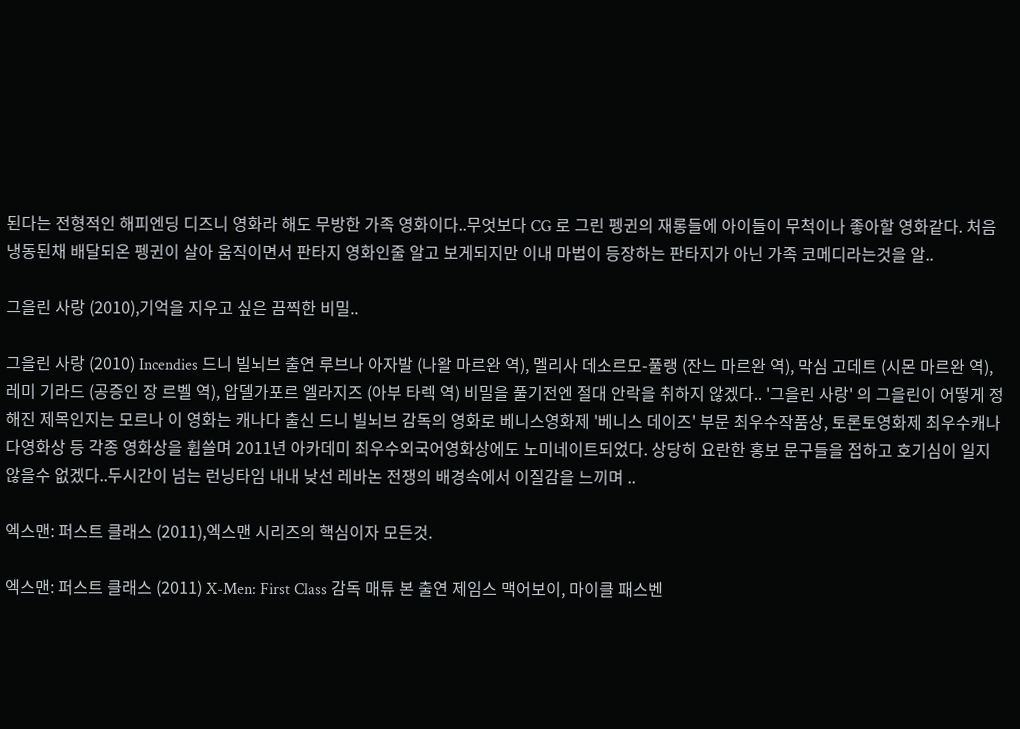된다는 전형적인 해피엔딩 디즈니 영화라 해도 무방한 가족 영화이다..무엇보다 CG 로 그린 펭귄의 재롱들에 아이들이 무척이나 좋아할 영화같다. 처음 냉동된채 배달되온 펭귄이 살아 움직이면서 판타지 영화인줄 알고 보게되지만 이내 마법이 등장하는 판타지가 아닌 가족 코메디라는것을 알..

그을린 사랑 (2010),기억을 지우고 싶은 끔찍한 비밀..

그을린 사랑 (2010) Incendies 드니 빌뇌브 출연 루브나 아자발 (나왈 마르완 역), 멜리사 데소르모-풀랭 (잔느 마르완 역), 막심 고데트 (시몬 마르완 역), 레미 기라드 (공증인 장 르벨 역), 압델가포르 엘라지즈 (아부 타렉 역) 비밀을 풀기전엔 절대 안락을 취하지 않겠다.. '그을린 사랑' 의 그을린이 어떻게 정해진 제목인지는 모르나 이 영화는 캐나다 출신 드니 빌뇌브 감독의 영화로 베니스영화제 '베니스 데이즈' 부문 최우수작품상, 토론토영화제 최우수캐나다영화상 등 각종 영화상을 휩쓸며 2011년 아카데미 최우수외국어영화상에도 노미네이트되었다. 상당히 요란한 홍보 문구들을 접하고 호기심이 일지 않을수 없겠다..두시간이 넘는 런닝타임 내내 낮선 레바논 전쟁의 배경속에서 이질감을 느끼며 ..

엑스맨: 퍼스트 클래스 (2011),엑스맨 시리즈의 핵심이자 모든것.

엑스맨: 퍼스트 클래스 (2011) X-Men: First Class 감독 매튜 본 출연 제임스 맥어보이, 마이클 패스벤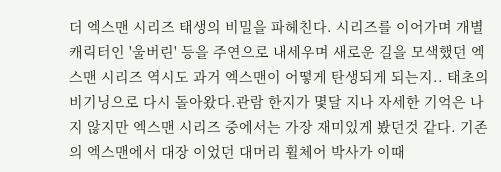더 엑스맨 시리즈 태생의 비밀을 파헤친다. 시리즈를 이어가며 개별 캐릭터인 '울버린' 등을 주연으로 내세우며 새로운 길을 모색했던 엑스맨 시리즈 역시도 과거 엑스맨이 어떻게 탄생되게 되는지.. 태초의 비기닝으로 다시 돌아왔다.관람 한지가 몇달 지나 자세한 기억은 나지 않지만 엑스맨 시리즈 중에서는 가장 재미있게 봤던것 같다. 기존의 엑스맨에서 대장 이었던 대머리 휠체어 박사가 이때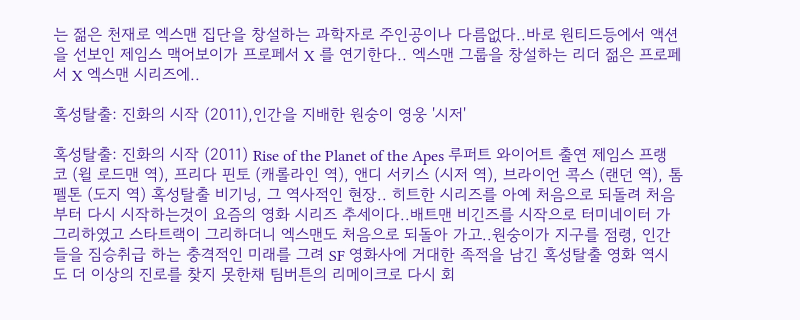는 젊은 천재로 엑스맨 집단을 창설하는 과학자로 주인공이나 다름없다..바로 원티드등에서 액션을 선보인 제임스 맥어보이가 프로페서 X 를 연기한다.. 엑스맨 그룹을 창설하는 리더 젊은 프로페서 X 엑스맨 시리즈에..

혹성탈출: 진화의 시작 (2011),인간을 지배한 원숭이 영웅 '시저'

혹성탈출: 진화의 시작 (2011) Rise of the Planet of the Apes 루퍼트 와이어트 출연 제임스 프랭코 (윌 로드맨 역), 프리다 핀토 (캐롤라인 역), 앤디 서키스 (시저 역), 브라이언 콕스 (랜던 역), 톰 펠톤 (도지 역) 혹성탈출 비기닝, 그 역사적인 현장.. 히트한 시리즈를 아예 처음으로 되돌려 처음부터 다시 시작하는것이 요즘의 영화 시리즈 추세이다..배트맨 비긴즈를 시작으로 터미네이터 가 그리하였고 스타트랙이 그리하더니 엑스맨도 처음으로 되돌아 가고..원숭이가 지구를 점령, 인간들을 짐승취급 하는 충격적인 미래를 그려 SF 영화사에 거대한 족적을 남긴 혹성탈출 영화 역시도 더 이상의 진로를 찾지 못한채 팀버튼의 리메이크로 다시 회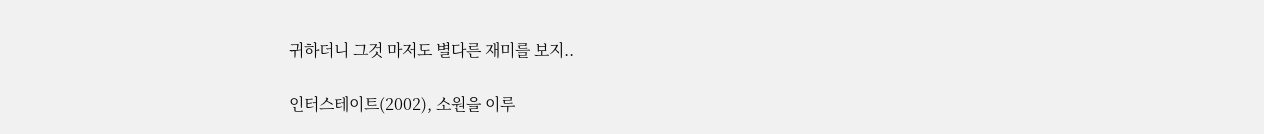귀하더니 그것 마저도 별다른 재미를 보지..

인터스테이트(2002), 소원을 이루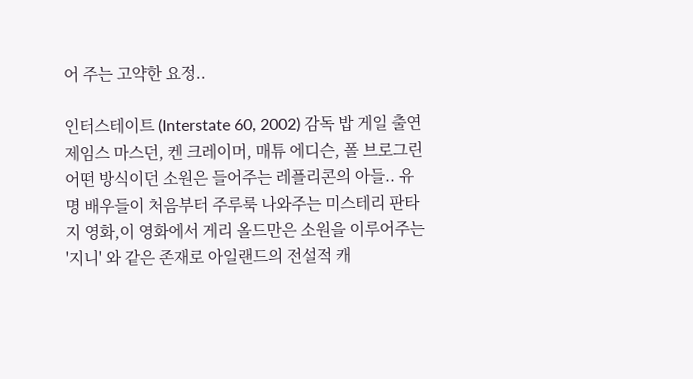어 주는 고약한 요정..

인터스테이트 (Interstate 60, 2002) 감독 밥 게일 출연 제임스 마스던, 켄 크레이머, 매튜 에디슨, 폴 브로그린 어떤 방식이던 소원은 들어주는 레플리콘의 아들.. 유명 배우들이 처음부터 주루룩 나와주는 미스테리 판타지 영화,이 영화에서 게리 올드만은 소원을 이루어주는 '지니' 와 같은 존재로 아일랜드의 전설적 캐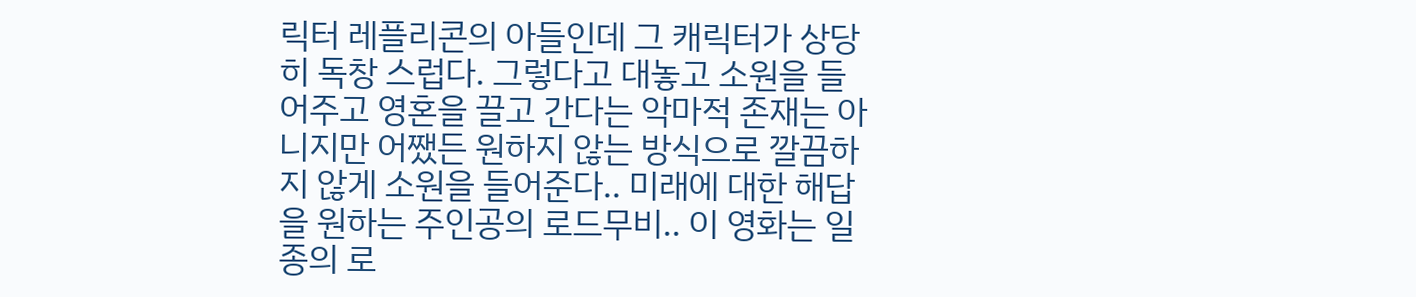릭터 레플리콘의 아들인데 그 캐릭터가 상당히 독창 스럽다. 그렇다고 대놓고 소원을 들어주고 영혼을 끌고 간다는 악마적 존재는 아니지만 어쨌든 원하지 않는 방식으로 깔끔하지 않게 소원을 들어준다.. 미래에 대한 해답을 원하는 주인공의 로드무비.. 이 영화는 일종의 로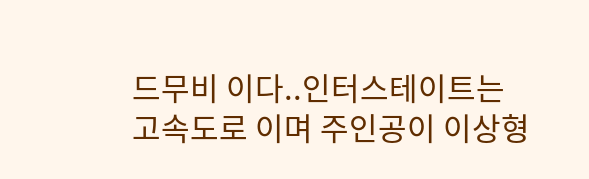드무비 이다..인터스테이트는 고속도로 이며 주인공이 이상형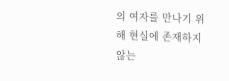의 여자를 만나기 위해 현실에 존재하지 않는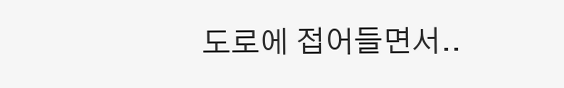도로에 접어들면서..